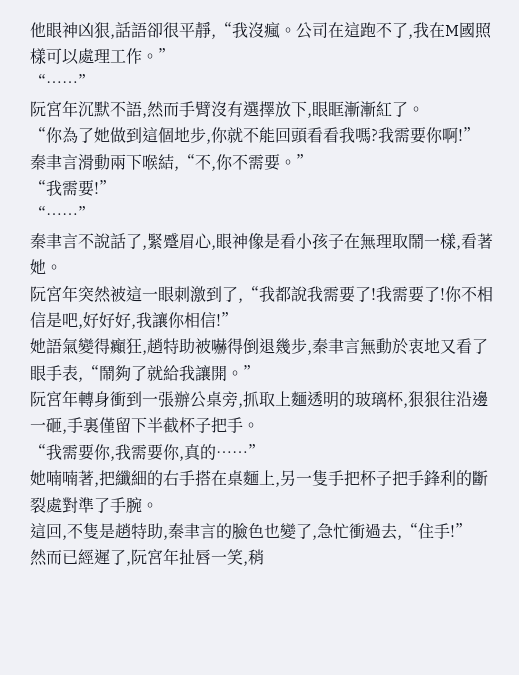他眼神凶狠,話語卻很平靜,“我沒瘋。公司在這跑不了,我在M國照樣可以處理工作。”
“……”
阮宮年沉默不語,然而手臂沒有選擇放下,眼眶漸漸紅了。
“你為了她做到這個地步,你就不能回頭看看我嗎?我需要你啊!”
秦聿言滑動兩下喉結,“不,你不需要。”
“我需要!”
“……”
秦聿言不說話了,緊蹙眉心,眼神像是看小孩子在無理取鬧一樣,看著她。
阮宮年突然被這一眼刺激到了,“我都說我需要了!我需要了!你不相信是吧,好好好,我讓你相信!”
她語氣變得癲狂,趙特助被嚇得倒退幾步,秦聿言無動於衷地又看了眼手表,“鬧夠了就給我讓開。”
阮宮年轉身衝到一張辦公桌旁,抓取上麵透明的玻璃杯,狠狠往沿邊一砸,手裏僅留下半截杯子把手。
“我需要你,我需要你,真的……”
她喃喃著,把纖細的右手搭在桌麵上,另一隻手把杯子把手鋒利的斷裂處對準了手腕。
這回,不隻是趙特助,秦聿言的臉色也變了,急忙衝過去,“住手!”
然而已經遲了,阮宮年扯唇一笑,稍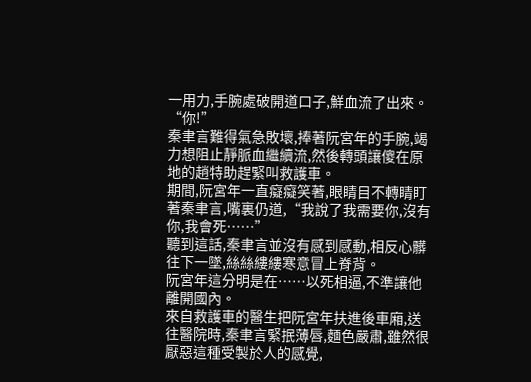一用力,手腕處破開道口子,鮮血流了出來。
“你!”
秦聿言難得氣急敗壞,捧著阮宮年的手腕,竭力想阻止靜脈血繼續流,然後轉頭讓傻在原地的趙特助趕緊叫救護車。
期間,阮宮年一直癡癡笑著,眼睛目不轉睛盯著秦聿言,嘴裏仍道,“我說了我需要你,沒有你,我會死……”
聽到這話,秦聿言並沒有感到感動,相反心髒往下一墜,絲絲縷縷寒意冒上脊背。
阮宮年這分明是在……以死相逼,不準讓他離開國內。
來自救護車的醫生把阮宮年扶進後車廂,送往醫院時,秦聿言緊抿薄唇,麵色嚴肅,雖然很厭惡這種受製於人的感覺,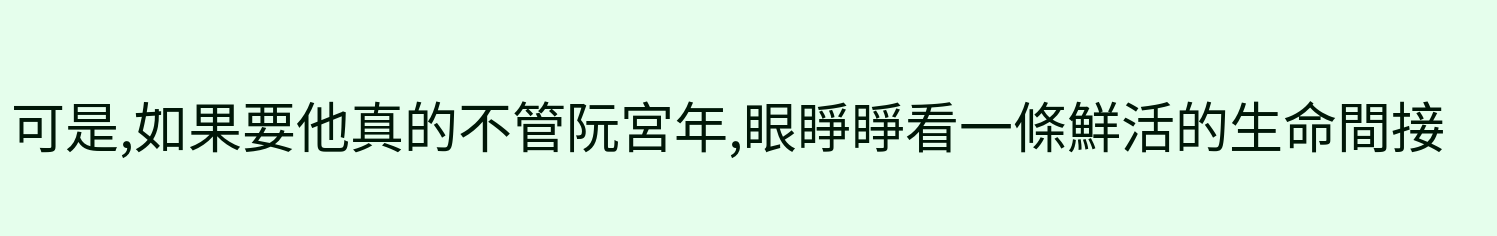可是,如果要他真的不管阮宮年,眼睜睜看一條鮮活的生命間接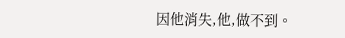因他消失,他,做不到。